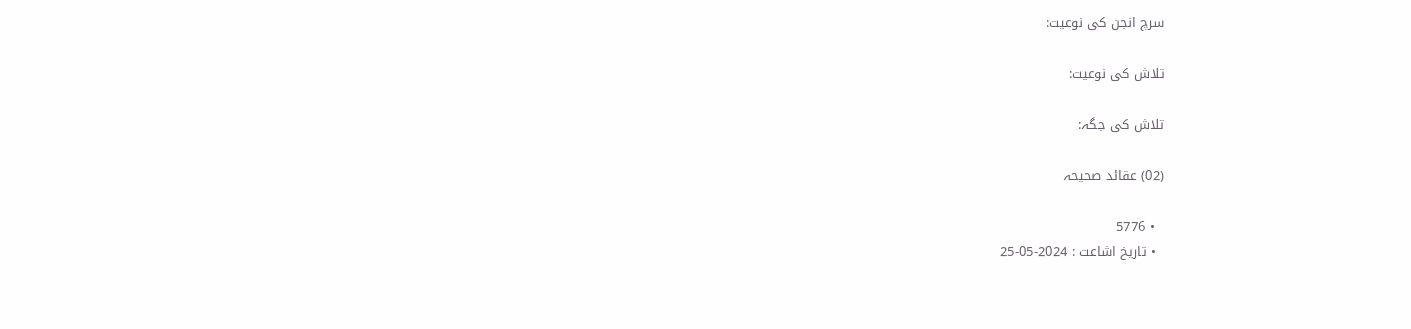سرچ انجن کی نوعیت:

تلاش کی نوعیت:

تلاش کی جگہ:

(02) عقائد صحیحہ

  • 5776
  • تاریخ اشاعت : 2024-05-25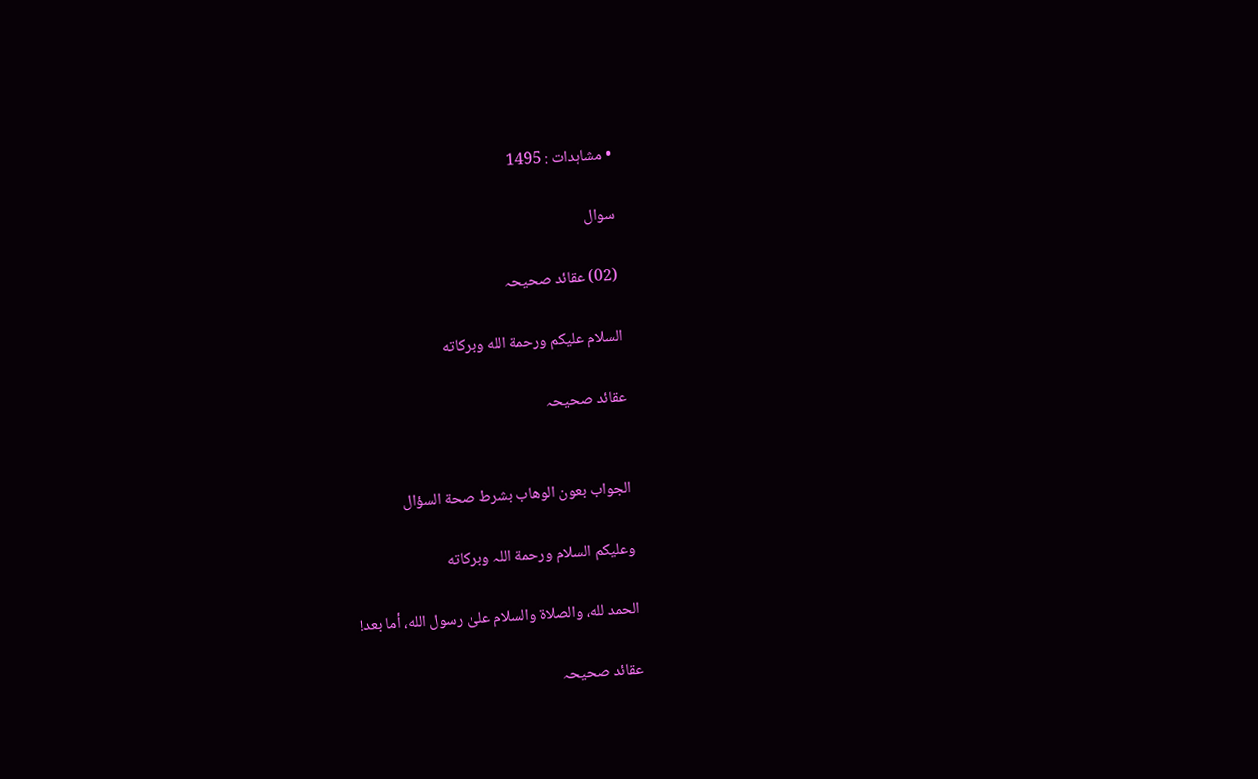• مشاہدات : 1495

سوال

(02) عقائد صحیحہ

السلام عليكم ورحمة الله وبركاته

عقائد صحیحہ


الجواب بعون الوهاب بشرط صحة السؤال

وعلیکم السلام ورحمة اللہ وبرکاته

الحمد لله، والصلاة والسلام علىٰ رسول الله، أما بعد!

عقائد صحیحہ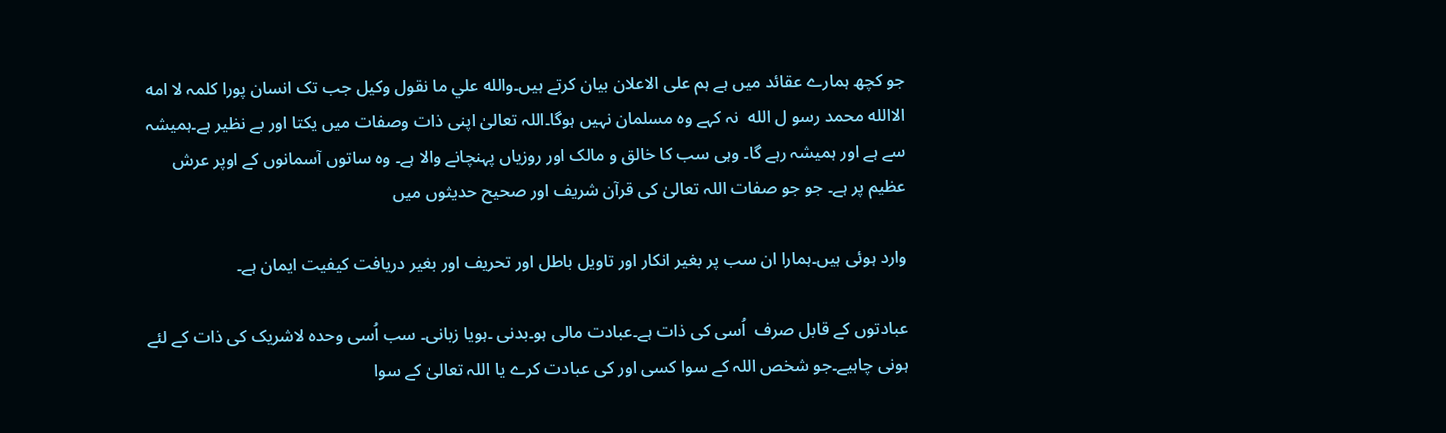جو کچھ ہمارے عقائد میں ہے ہم علی الاعلان بیان کرتے ہیں۔والله علي ما نقول وكيل جب تک انسان پورا کلمہ لا امه الاالله محمد رسو ل الله  نہ کہے وہ مسلمان نہیں ہوگا۔اللہ تعالیٰ اپنی ذات وصفات میں یکتا اور بے نظیر ہے۔ہمیشہ سے ہے اور ہمیشہ رہے گا۔ وہی سب کا خالق و مالک اور روزیاں پہنچانے والا ہے۔ وہ ساتوں آسمانوں کے اوپر عرش عظیم پر ہے۔ جو جو صفات اللہ تعالیٰ کی قرآن شریف اور صحیح حدیثوں میں

وارد ہوئی ہیں۔ہمارا ان سب پر بغیر انکار اور تاویل باطل اور تحریف اور بغیر دریافت کیفیت ایمان ہے۔

عبادتوں کے قابل صرف  اُسی کی ذات ہے۔عبادت مالی ہو۔بدنی ۔ہویا زبانی۔ سب اُسی وحدہ لاشریک کی ذات کے لئے ہونی چاہیے۔جو شخص اللہ کے سوا کسی اور کی عبادت کرے یا اللہ تعالیٰ کے سوا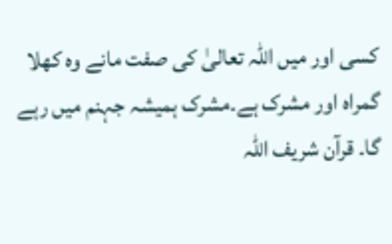کسی اور میں اللہ تعالیٰ کی صفت مانے وہ کھلا گمراہ اور مشرک ہے۔مشرک ہمیشہ جہنم میں رہے گا۔ قرآن شریف اللہ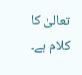تعالیٰ کا کلام ہے۔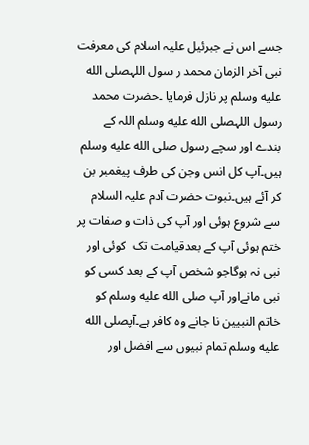جسے اس نے جبرئیل علیہ اسلام کی معرفت نبی آخر الزمان محمد ر سول اللہصلى الله عليه وسلم پر نازل فرمایا ۔حضرت محمد  رسول اللہصلى الله عليه وسلم اللہ کے بندے اور سچے رسول صلى الله عليه وسلم ہیں۔آپ کل انس وجن کی طرف پیغمبر بن کر آئے ہیں۔نبوت حضرت آدم علیہ السلام سے شروع ہوئی اور آپ کی ذات و صفات پر ختم ہوئی آپ کے بعدقیامت تک  کوئی اور نبی نہ ہوگاجو شخص آپ کے بعد کسی کو نبی مانےاور آپ صلى الله عليه وسلم کو خاتم النبیین نا جانے وہ کافر ہے۔آپصلى الله عليه وسلم تمام نبیوں سے افضل اور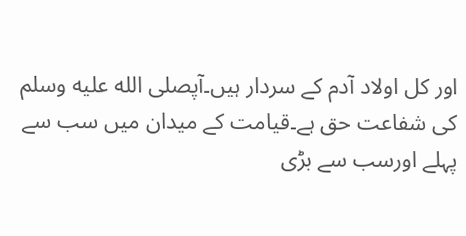اور کل اولاد آدم کے سردار ہیں۔آپصلى الله عليه وسلم کی شفاعت حق ہے۔قیامت کے میدان میں سب سے پہلے اورسب سے بڑی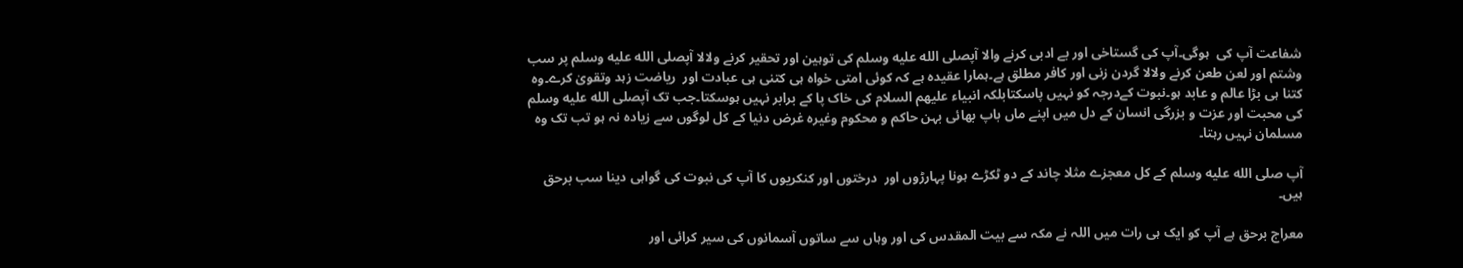شفاعت آپ کی  ہوگی۔آپ کی گستاخی اور بے ادبی کرنے والا آپصلى الله عليه وسلم کی توہین اور تحقیر کرنے ولالا آپصلى الله عليه وسلم پر سب وشتم اور لعن طعن کرنے ولالا گردن زنی اور کافر مطلق ہے۔ہمارا عقیدہ ہے کہ کوئی امتی خواہ ہی کتنی ہی عبادت اور  ریاضت زہد وتقویٰ کرے۔وہ کتنا ہی بڑا عالم و عابد ہو۔نبوت کےدرجہ کو نہیں پاسکتابلکہ انبیاء علیھم السلام کی خاک پا کے برابر نہیں ہوسکتا۔جب تک آپصلى الله عليه وسلم کی محبت اور عزت و بزرگی انسان کے دل میں اپنے ماں باپ بھائی بہن حاکم و محکوم وغیرہ غرض دنیا کے کل لوگوں سے زیادہ نہ ہو تب تک وہ مسلمان نہیں رہتا۔

آپ صلى الله عليه وسلم کے کل معجزے مثلا چاند کے دو ٹکڑے ہونا پہارڑوں اور  درختوں اور کنکریوں کا آپ کی نبوت کی گواہی دینا سب برحق ہیں۔

معراج برحق ہے آپ کو ایک ہی رات میں اللہ نے مکہ سے بیت المقدس کی اور وہاں سے ساتوں آسمانوں کی سیر کرائی اور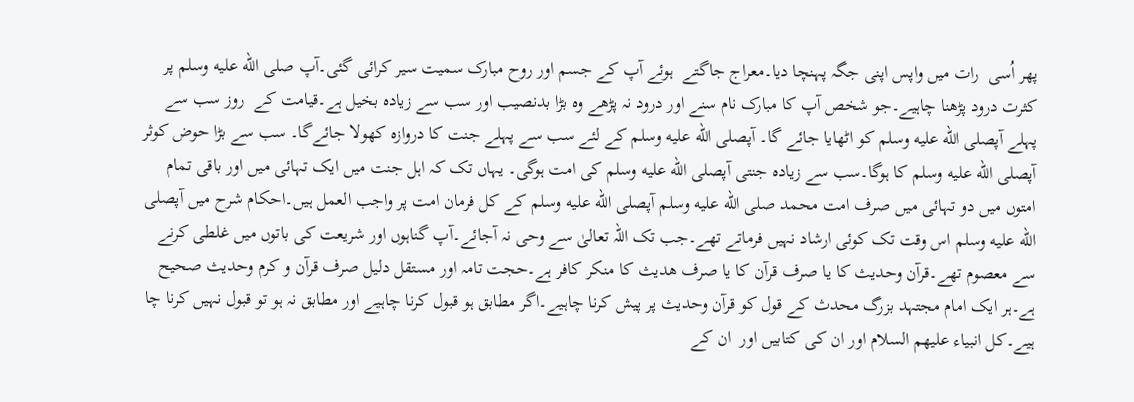پھر اُسی  رات میں واپس اپنی جگہ پہنچا دیا۔معراج جاگتے  ہوئے آپ کے جسم اور روح مبارک سمیت سیر کرائی گئی۔آپ صلى الله عليه وسلم پر کثرت درود پڑھنا چاہیے۔جو شخص آپ کا مبارک نام سنے اور درود نہ پڑھے وہ بڑا بدنصیب اور سب سے زیادہ بخیل ہے۔قیامت کے  روز سب سے پہلے آپصلى الله عليه وسلم کو اٹھایا جائے گا۔ آپصلى الله عليه وسلم کے لئے سب سے پہلے جنت کا دروازہ کھولا جائےگا۔ سب سے بڑا حوض کوثر  آپصلى الله عليه وسلم کا ہوگا۔سب سے زیادہ جنتی آپصلى الله عليه وسلم کی امت ہوگی۔ یہاں تک کہ اہل جنت میں ایک تہائی میں اور باقی تمام امتوں میں دو تہائی میں صرف امت محمد صلى الله عليه وسلم آپصلى الله عليه وسلم کے کل فرمان امت پر واجب العمل ہیں۔احکام شرح میں آپصلى الله عليه وسلم اس وقت تک کوئی ارشاد نہیں فرماتے تھے۔جب تک اللہ تعالیٰ سے وحی نہ آجائے۔آپ گناہوں اور شریعت کی باتوں میں غلطی کرنے سے معصوم تھے۔قرآن وحدیث کا یا صرف قرآن کا یا صرف ھدیث کا منکر کافر ہے۔حجت تامہ اور مستقل دلیل صرف قرآن و کرم وحدیث صحیح ہے۔ہر ایک امام مجتہد بزرگ محدث کے قول کو قرآن وحدیث پر پیش کرنا چاہیے۔اگر مطابق ہو قبول کرنا چاہیے اور مطابق نہ ہو تو قبول نہیں کرنا چا ہیے۔کل انبیاء علیھم السلام اور ان کی کتابیں اور  ان کے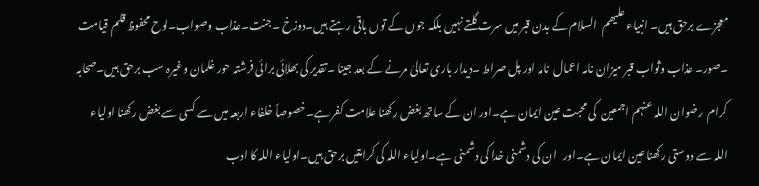معجزے برحق ہیں۔ انبیاء علیھم  السلام کے بدن قبر میں سرت گلتے نہیں بلکہ جوں کے توں باقی رہتے ہیں۔دوزخ ۔جنت۔عذاب وصواب۔لوح محفوظ قلم قیامت ۔صور۔ عذاب وثواب قبر میزان نامہ اعمال  نامہ اور پل صراط ۔دیدار باری تعالیٰ مرنے کے بعد جینا ۔تقدیر کی بھلائی برائی فرشتہ حور غلمان وغیرہ سب برحق ہیں۔صحابہ کرام  رضوان اللہ عنہم اجمعین  کی محبت عین ایمان ہے۔اور ان کے ساتھ بغض رکھنا علامت کفر ہے۔خصوصاً خلفاء اربعہ میں سے کسی سے بغض رکھنا اولیاء اللہ سے دوستی رکھنا عین ایمان ہے۔اور   ان کی دشمنی خدا کی دشمنی ہے۔اولیاء اللہ کی کرامتیں برحق ہیں۔اولیاء اللہ کا ادب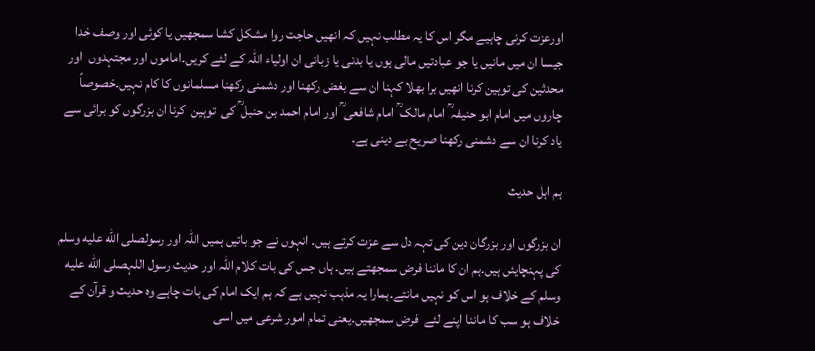اورعزت کرنی چاہیے مگر اس کا یہ مطلب نہیں کہ انھیں حاجت روا مشکل کشا سمجھیں یا کوئی اور وصف خدا جیسا ان میں مانیں یا جو عبادتیں مالی ہوں یا بدنی یا زبانی ان اولیاء اللہ کے لئے کریں۔اماموں اور مجتہدوں  اور محدثین کی توہین کرنا انھیں برا بھلا کہنا ان سے بغض رکھنا اور دشمنی رکھنا مسلمانوں کا کام نہیں۔خصوصاً چاروں میں امام ابو حنیفہ ؒ امام مالک ؒ امام شافعی ؒ اور امام احمد بن حنبل ؒ کی  توہین  کرنا ان بزرگوں کو برائی سے یاد کرنا ان سے دشمنی رکھنا صریح بے دینی ہے۔

ہم اہل حدیث

ان بزرگوں اور بزرگان دین کی تہہ دل سے عزت کرتے ہیں۔ انہوں نے جو باتیں ہمیں اللہ اور رسولصلى الله عليه وسلم کی پہنچایئں ہیں۔ہم ان کا ماننا فرض سمجھتے ہیں۔ ہاں جس کی بات کلام اللہ اور حدیث رسول اللہصلى الله عليه وسلم کے خلاف ہو اس کو نہیں مانتے۔ہمارا یہ مذہب نہیں ہے کہ ہم ایک امام کی بات چاہے وہ حدیث و قرآن کے خلاف ہو سب کا ماننا اپنے لئے  فرض سمجھیں۔یعنی تمام امور شرعی میں اسی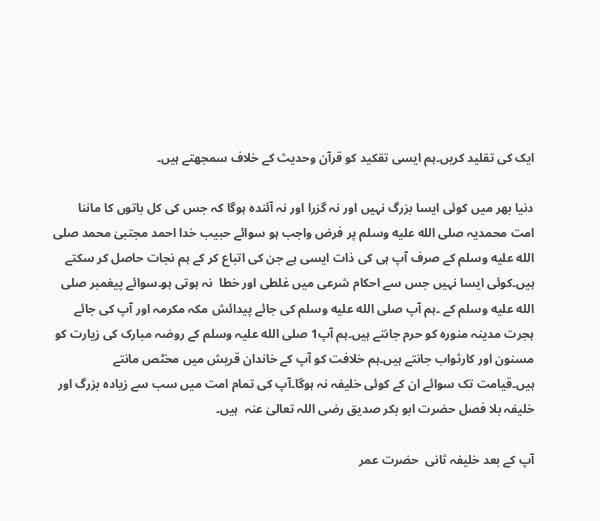ایک کی تقلید کریں۔ہم ایسی تقکید کو قرآن وحدیث کے خلاف سمجھتے ہیں۔

دنیا بھر میں کوئی ایسا بزرگ نہیں اور نہ گزرا اور نہ آئندہ ہوگا کہ جس کی کل باتوں کا ماننا امت محمدیہ صلى الله عليه وسلم پر فرض واجب ہو سوائے حبیب خدا احمد مجتبیٰ محمد صلى الله عليه وسلم کے صرف آپ ہی کی ذات ایسی ہے جن کی اتباع کر کے ہم نجات حاصل کر سکتے ہیں۔کوئی ایسا نہیں جس سے احکام شرعی میں غلطی اور خطا  نہ ہوتی ہو۔سوائے پیغمبر صلى الله عليه وسلم کے ۔ہم آپ صلى الله عليه وسلم کی جائے پیدائش مکہ مکرمہ اور آپ کی جائے ہجرت مدینہ منورہ کو حرم جانتے ہیں۔ہم آپ1 صلی الله علیہ وسلم کے روضہ مبارک کی زیارت کو مسنون اور کارثواب جانتے ہیں۔ہم خلافت کو آپ کے خاندان قریش میں مخٹص مانتے ہیں۔قیامت تک سوائے ان کے کوئی خلیفہ نہ ہوگا۔آپ کی تمام امت میں سب سے زیادہ بزرگ اور خلیفہ بلا فصل حضرت ابو بکر صدیق رضی اللہ تعالیٰ عنہ  ہیں۔

آپ کے بعد خلیفہ ثانی  حضرت عمر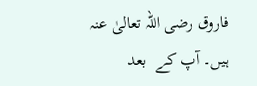فاروق رضی اللہ تعالیٰ عنہ  ہیں۔ آپ کے  بعد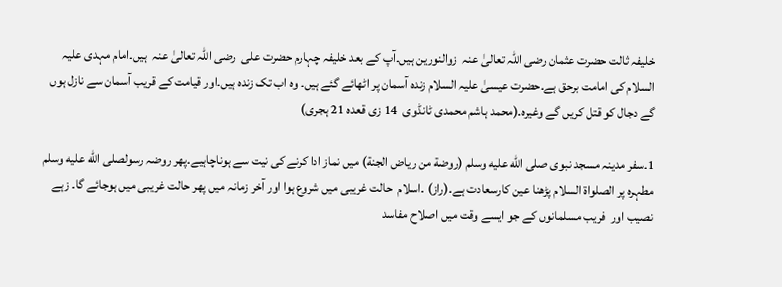خلیفہ ثالت حضرت عثمان رضی اللہ تعالیٰ عنہ  زوالنورین ہیں۔آپ کے بعد خلیفہ چہارم حضرت علی  رضی اللہ تعالیٰ عنہ  ہیں۔امام مہدی علیہ السلام کی امامت برحق ہے۔حضرت عیسیٰ علیہ السلام زندہ آسمان پر اٹھائے گئے ہیں۔ وہ اب تک زندہ ہیں۔اور قیامت کے قریب آسمان سے نازل ہوں گے دجال کو قتل کریں گے وغیرہ۔(محمد ہاشم محمدی ٹانڈوی  14 زی قعدہ 21 ہجری)

1۔سفر مدینہ مسجد نبوی صلى الله عليه وسلم (روضة من ریاض الجنة) میں نماز ادا کرنے کی نیت سے ہوناچاہیے۔پھر روضہ رسولصلى الله عليه وسلم مطہرہ پر الصلواۃ السلام پڑھنا عین کارسعادت ہے۔(راز) ۔اسلام  حالت غریبی میں شروع ہوا اور آخر زمانہ میں پھر حالت غریبی میں ہوجائے گا۔ زہے نصیب اور  فریب مسلمانوں کے جو ایسے وقت میں اصلاح مفاسد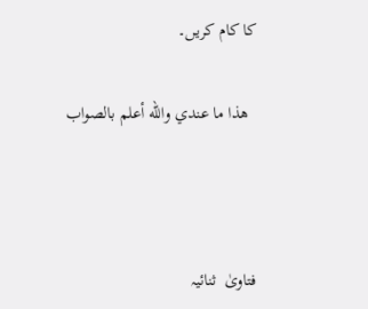کا کام کریں۔

  ھذا ما عندي والله أعلم بالصواب



فتاویٰ  ثنائیہ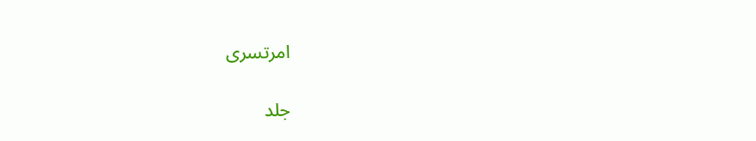امرتسری

جلد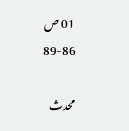01 ص 86-89

محدث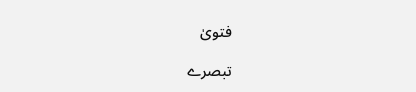فتویٰ

تبصرے